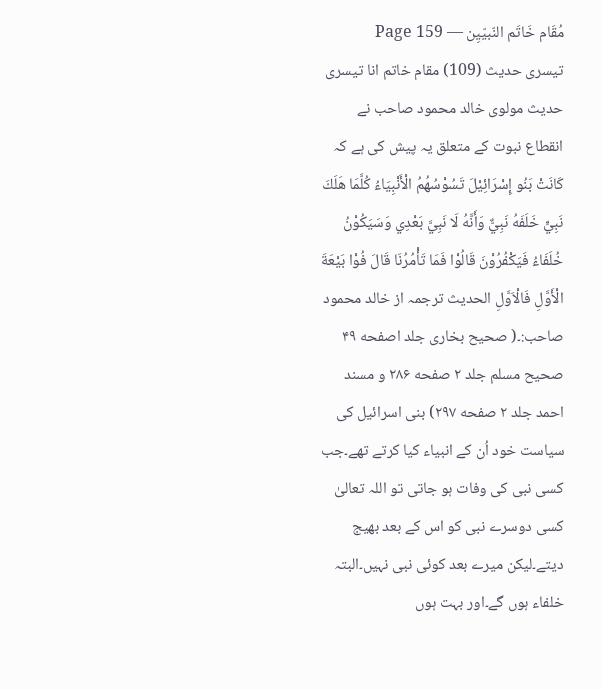مُقَام خَاتَم النّبیّیِن — Page 159
تیسری حدیث (109) مقام خاتم انا تیسری حدیث مولوی خالد محمود صاحب نے انقطاع نبوت کے متعلق یہ پیش کی ہے کہ كَانَتْ بَنُو إِسْرَائِيْلَ تَسُوْسُهُمُ الْأَنْبِيَاءُ كُلَّمَا هَلَكَ نَبِيٍّ خَلَفَهُ نَبِيٌّ وَأَنَّهُ لَا نَبِيَّ بَعْدِي وَسَيَكُوْنُ خُلَفَاءُ فَيَكْفُرُوْنَ قَالُوْا فَمَا تَأْمُرُنَا قَالَ فُوْا بَيْعَةَ الْأَوَّلِ فَالْاَوَّلِ الحديث ترجمہ از خالد محمود صاحب:۔( صحیح بخاری جلد اصفحه ۴۹ صحیح مسلم جلد ۲ صفحه ۲۸۶ و مسند احمد جلد ۲ صفحه ۲۹۷) بنی اسرائیل کی سیاست خود اُن کے انبیاء کیا کرتے تھے۔جب کسی نبی کی وفات ہو جاتی تو اللہ تعالیٰ کسی دوسرے نبی کو اس کے بعد بھیج دیتے۔لیکن میرے بعد کوئی نبی نہیں۔البتہ خلفاء ہوں گے۔اور بہت ہوں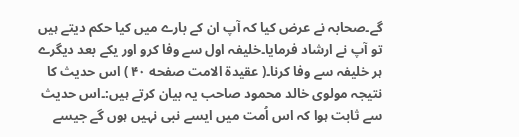گے۔صحابہ نے عرض کیا کہ آپ ان کے بارے میں کیا حکم دیتے ہیں تو آپ نے ارشاد فرمایا۔خلیفہ اول سے وفا کرو اور یکے بعد دیگرے ہر خلیفہ سے وفا کرنا۔( عقيدة الامت صفحه ۴۰ ) اس حدیث کا نتیجہ مولوی خالد محمود صاحب یہ بیان کرتے ہیں:۔اس حدیث سے ثابت ہوا کہ اس اُمت میں ایسے نبی نہیں ہوں گے جیسے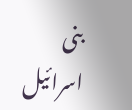بنی اسرائیل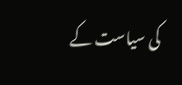کی سیاست کے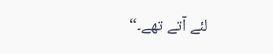لئے آتے تھے۔“